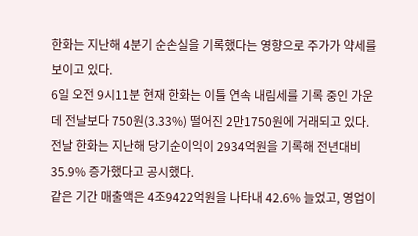한화는 지난해 4분기 순손실을 기록했다는 영향으로 주가가 약세를 보이고 있다.
6일 오전 9시11분 현재 한화는 이틀 연속 내림세를 기록 중인 가운데 전날보다 750원(3.33%) 떨어진 2만1750원에 거래되고 있다.
전날 한화는 지난해 당기순이익이 2934억원을 기록해 전년대비 35.9% 증가했다고 공시했다.
같은 기간 매출액은 4조9422억원을 나타내 42.6% 늘었고, 영업이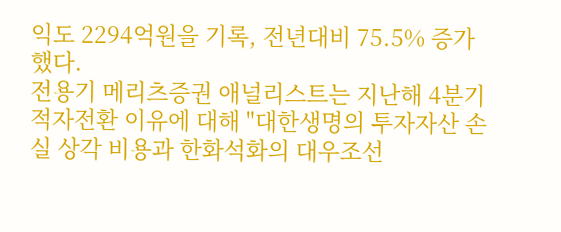익도 2294억원을 기록, 전년대비 75.5% 증가했다.
전용기 메리츠증권 애널리스트는 지난해 4분기 적자전환 이유에 대해 "대한생명의 투자자산 손실 상각 비용과 한화석화의 대우조선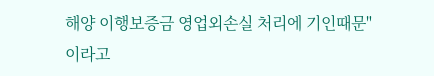해양 이행보증금 영업외손실 처리에 기인때문"이라고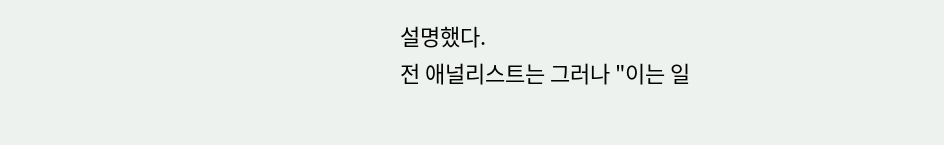설명했다.
전 애널리스트는 그러나 "이는 일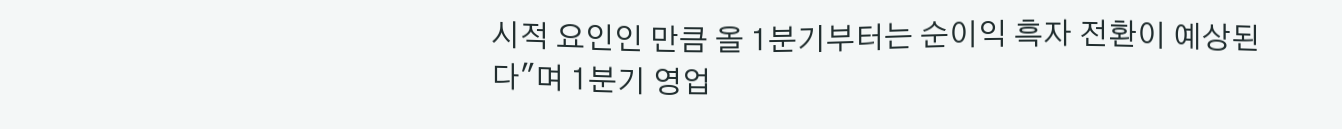시적 요인인 만큼 올 1분기부터는 순이익 흑자 전환이 예상된다"며 1분기 영업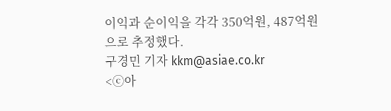이익과 순이익을 각각 350억원, 487억원으로 추정했다.
구경민 기자 kkm@asiae.co.kr
<ⓒ아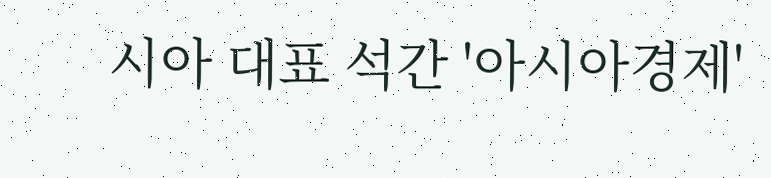시아 대표 석간 '아시아경제'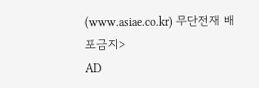(www.asiae.co.kr) 무단전재 배포금지>
AD